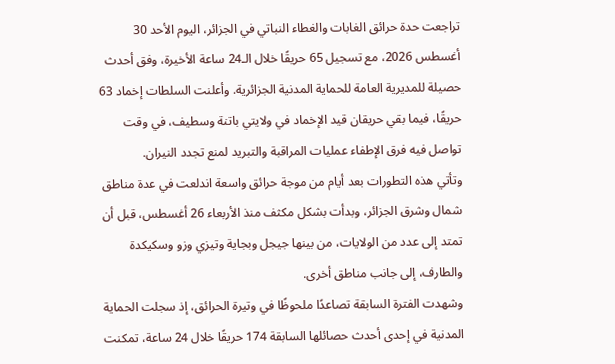تراجعت حدة حرائق الغابات والغطاء النباتي في الجزائر، اليوم الأحد 30 أغسطس 2026، مع تسجيل 65 حريقًا خلال الـ24 ساعة الأخيرة، وفق أحدث حصيلة للمديرية العامة للحماية المدنية الجزائرية. وأعلنت السلطات إخماد 63 حريقًا، فيما بقي حريقان قيد الإخماد في ولايتي باتنة وسطيف، في وقت تواصل فيه فرق الإطفاء عمليات المراقبة والتبريد لمنع تجدد النيران.
وتأتي هذه التطورات بعد أيام من موجة حرائق واسعة اندلعت في عدة مناطق شمال وشرق الجزائر، وبدأت بشكل مكثف منذ الأربعاء 26 أغسطس، قبل أن تمتد إلى عدد من الولايات، من بينها جيجل وبجاية وتيزي وزو وسكيكدة والطارف، إلى جانب مناطق أخرى.
وشهدت الفترة السابقة تصاعدًا ملحوظًا في وتيرة الحرائق، إذ سجلت الحماية المدنية في إحدى أحدث حصائلها السابقة 174 حريقًا خلال 24 ساعة، تمكنت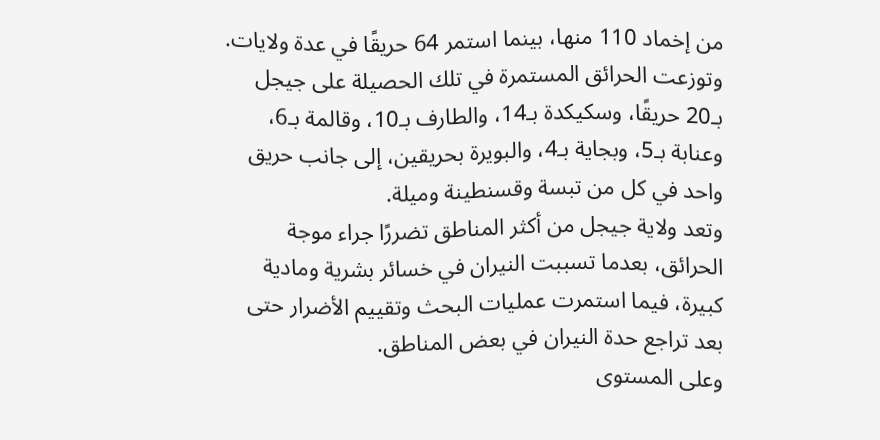من إخماد 110 منها، بينما استمر 64 حريقًا في عدة ولايات.
وتوزعت الحرائق المستمرة في تلك الحصيلة على جيجل بـ20 حريقًا، وسكيكدة بـ14، والطارف بـ10، وقالمة بـ6، وعنابة بـ5، وبجاية بـ4، والبويرة بحريقين، إلى جانب حريق واحد في كل من تبسة وقسنطينة وميلة.
وتعد ولاية جيجل من أكثر المناطق تضررًا جراء موجة الحرائق، بعدما تسببت النيران في خسائر بشرية ومادية كبيرة، فيما استمرت عمليات البحث وتقييم الأضرار حتى بعد تراجع حدة النيران في بعض المناطق.
وعلى المستوى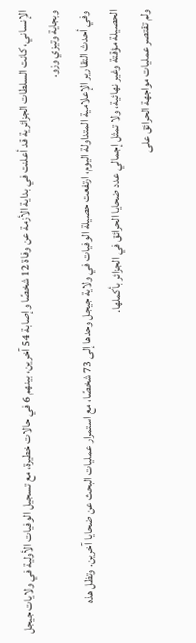الإنساني، كانت السلطات الجزائرية قد أعلنت في بداية الأزمة عن وفاة 12 شخصًا وإصابة 54 آخرين، بينهم 6 في حالات خطيرة، مع تسجيل الوفيات الأولية في ولايات جيجل وبجاية وتيزي وزو.
وفي أحدث التقارير الإعلامية المتداولة اليوم، ارتفعت حصيلة الوفيات في ولاية جيجل وحدها إلى 73 شخصًا، مع استمرار عمليات البحث عن ضحايا آخرين. وتظل هذه الحصيلة مؤقتة وغير نهائية، ولا تمثل إجمالي عدد ضحايا الحرائق في الجزائر بأكملها.
ولم تقتصر عمليات مواجهة الحرائق على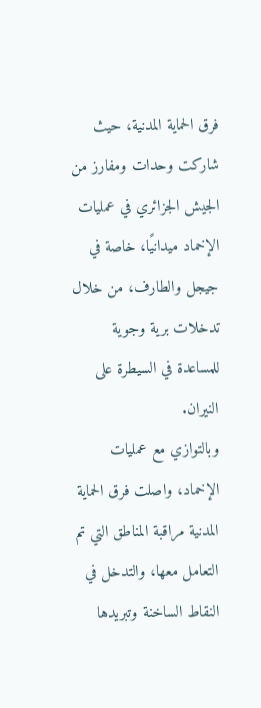فرق الحماية المدنية، حيث شاركت وحدات ومفارز من الجيش الجزائري في عمليات الإخماد ميدانيًا، خاصة في جيجل والطارف، من خلال تدخلات برية وجوية للمساعدة في السيطرة على النيران.
وبالتوازي مع عمليات الإخماد، واصلت فرق الحماية المدنية مراقبة المناطق التي تم التعامل معها، والتدخل في النقاط الساخنة وتبريدها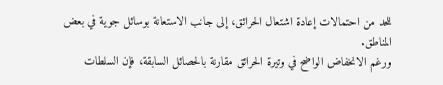للحد من احتمالات إعادة اشتعال الحرائق، إلى جانب الاستعانة بوسائل جوية في بعض المناطق.
ورغم الانخفاض الواضح في وتيرة الحرائق مقارنة بالحصائل السابقة، فإن السلطات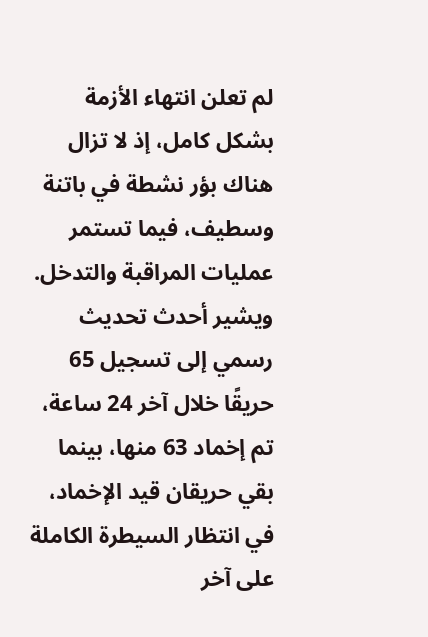لم تعلن انتهاء الأزمة بشكل كامل، إذ لا تزال هناك بؤر نشطة في باتنة وسطيف، فيما تستمر عمليات المراقبة والتدخل. ويشير أحدث تحديث رسمي إلى تسجيل 65 حريقًا خلال آخر 24 ساعة، تم إخماد 63 منها، بينما بقي حريقان قيد الإخماد، في انتظار السيطرة الكاملة على آخر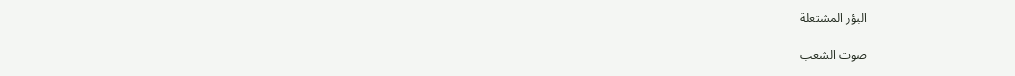البؤر المشتعلة

صوت الشعب